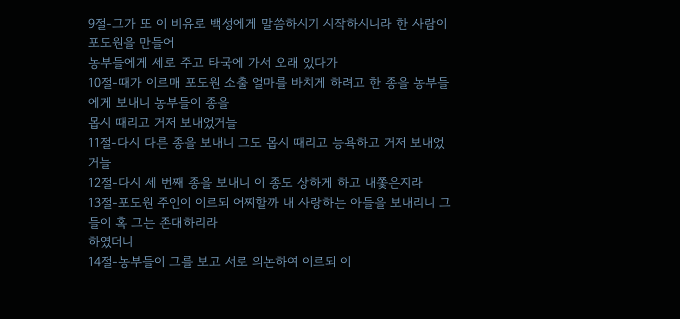9절-그가 또 이 비유로 백성에게 말씀하시기 시작하시니라 한 사람이 포도원을 만들어
농부들에게 세로 주고 타국에 가서 오래 있다가
10절-때가 이르매 포도원 소출 얼마를 바치게 하려고 한 종을 농부들에게 보내니 농부들이 종을
몹시 때리고 거저 보내었거늘
11절-다시 다른 종을 보내니 그도 몹시 때리고 능욕하고 거저 보내었거늘
12절-다시 세 번째 종을 보내니 이 종도 상하게 하고 내쫓은지라
13절-포도원 주인이 이르되 어찌할까 내 사랑하는 아들을 보내리니 그들이 혹 그는 존대하리라
하였더니
14절-농부들이 그를 보고 서로 의논하여 이르되 이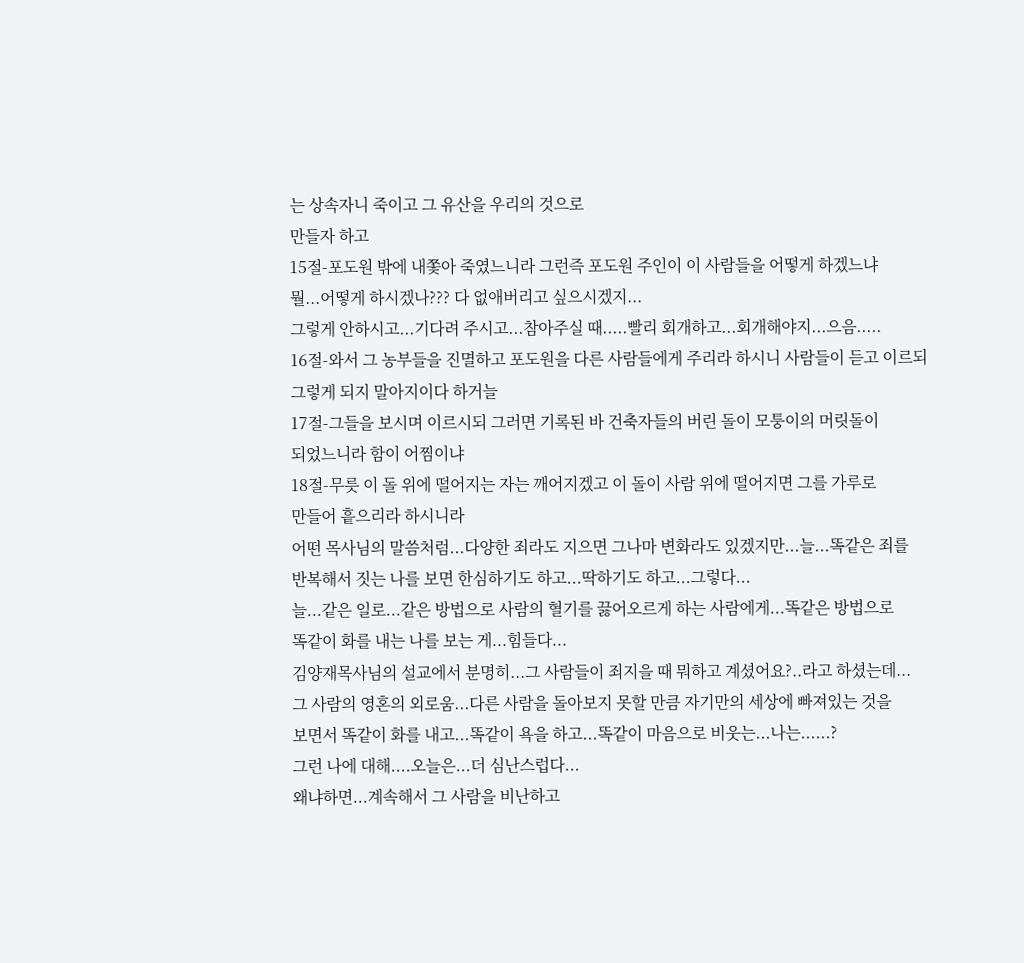는 상속자니 죽이고 그 유산을 우리의 것으로
만들자 하고
15절-포도원 밖에 내쫓아 죽였느니라 그런즉 포도원 주인이 이 사람들을 어떻게 하겠느냐
뭘...어떻게 하시겠나??? 다 없애버리고 싶으시겠지...
그렇게 안하시고...기다려 주시고...참아주실 때.....빨리 회개하고...회개해야지...으음.....
16절-와서 그 농부들을 진멸하고 포도원을 다른 사람들에게 주리라 하시니 사람들이 듣고 이르되
그렇게 되지 말아지이다 하거늘
17절-그들을 보시며 이르시되 그러면 기록된 바 건축자들의 버린 돌이 모퉁이의 머릿돌이
되었느니라 함이 어찜이냐
18절-무릇 이 돌 위에 떨어지는 자는 깨어지겠고 이 돌이 사람 위에 떨어지면 그를 가루로
만들어 흩으리라 하시니라
어떤 목사님의 말씀처럼...다양한 죄라도 지으면 그나마 변화라도 있겠지만...늘...똑같은 죄를
반복해서 짓는 나를 보면 한심하기도 하고...딱하기도 하고...그렇다...
늘...같은 일로...같은 방법으로 사람의 혈기를 끓어오르게 하는 사람에게...똑같은 방법으로
똑같이 화를 내는 나를 보는 게...힘들다...
김양재목사님의 설교에서 분명히...그 사람들이 죄지을 때 뭐하고 계셨어요?..라고 하셨는데...
그 사람의 영혼의 외로움...다른 사람을 돌아보지 못할 만큼 자기만의 세상에 빠져있는 것을
보면서 똑같이 화를 내고...똑같이 욕을 하고...똑같이 마음으로 비웃는...나는......?
그런 나에 대해....오늘은...더 심난스럽다...
왜냐하면...계속해서 그 사람을 비난하고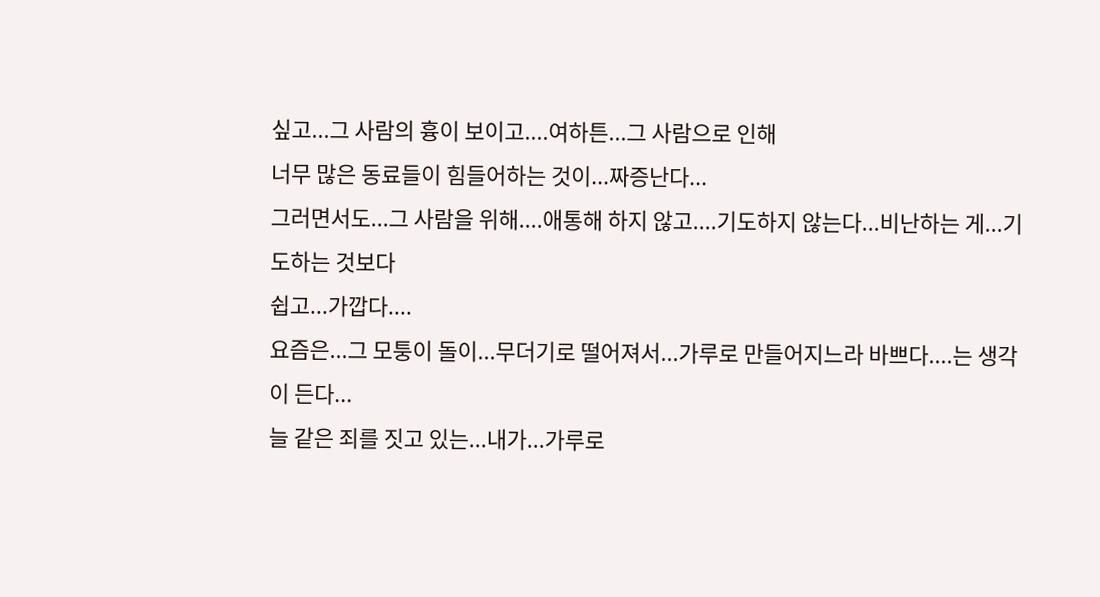싶고...그 사람의 흉이 보이고....여하튼...그 사람으로 인해
너무 많은 동료들이 힘들어하는 것이...짜증난다...
그러면서도...그 사람을 위해....애통해 하지 않고....기도하지 않는다...비난하는 게...기도하는 것보다
쉽고...가깝다....
요즘은...그 모퉁이 돌이...무더기로 떨어져서...가루로 만들어지느라 바쁘다....는 생각이 든다...
늘 같은 죄를 짓고 있는...내가...가루로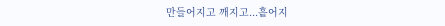만들어지고 깨지고...흩어지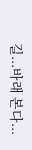길...바래 본다...